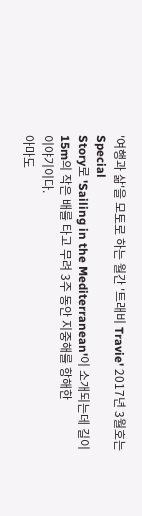'여행과 삶'을 모토로 하는 월간 '트래비 Travie' 2017년 3월호는 Special
Story로 'Sailing in the Mediterranean'이 소개되는데 길이 15m의 작은 배를 타고 무려 3주 동안 지중해를 항해한
이야기이다.
아마도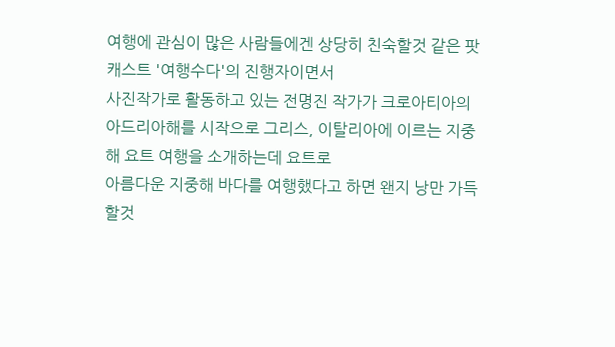여행에 관심이 많은 사람들에겐 상당히 친숙할것 같은 팟캐스트 '여행수다'의 진행자이면서
사진작가로 활동하고 있는 전명진 작가가 크로아티아의 아드리아해를 시작으로 그리스, 이탈리아에 이르는 지중해 요트 여행을 소개하는데 요트로
아름다운 지중해 바다를 여행했다고 하면 왠지 낭만 가득할것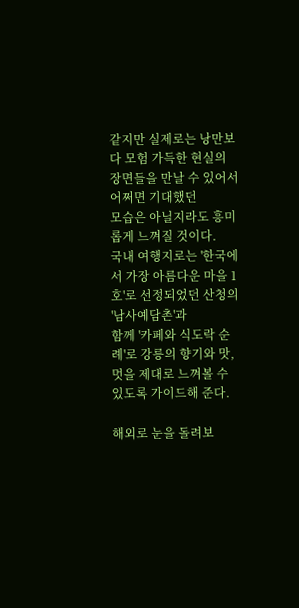같지만 실제로는 낭만보다 모험 가득한 현실의 장면들을 만날 수 있어서 어쩌면 기대했던
모습은 아닐지라도 흥미롭게 느껴질 것이다.
국내 여행지로는 '한국에서 가장 아름다운 마을 1호'로 선정되었던 산청의 '남사예담촌'과
함께 '카페와 식도락 순례'로 강릉의 향기와 맛, 멋을 제대로 느껴볼 수 있도록 가이드해 준다.

해외로 눈을 돌려보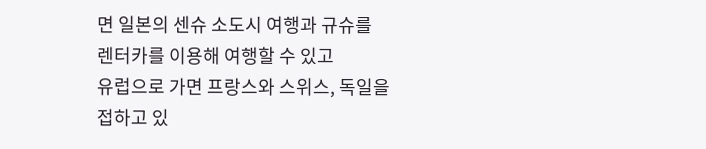면 일본의 센슈 소도시 여행과 규슈를 렌터카를 이용해 여행할 수 있고
유럽으로 가면 프랑스와 스위스, 독일을 접하고 있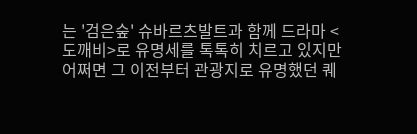는 '검은숲' 슈바르츠발트과 함께 드라마 <도깨비>로 유명세를 톡톡히 치르고 있지만
어쩌면 그 이전부터 관광지로 유명했던 퀘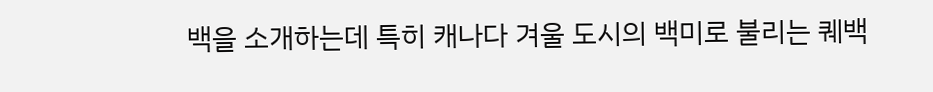백을 소개하는데 특히 캐나다 겨울 도시의 백미로 불리는 퀘백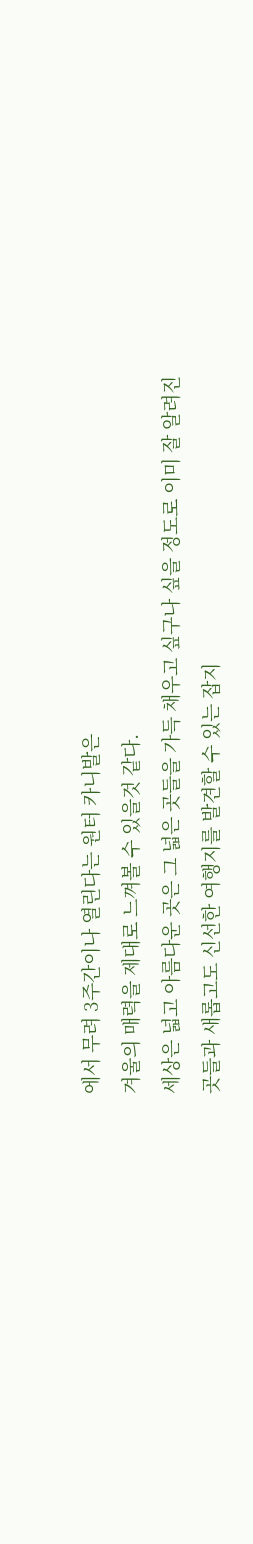에서 무려 3주간이나 열린다는 원터 카니발은
겨울의 매력을 제대로 느껴볼 수 있을것 같다.
세상은 넓고 아름다운 곳은 그 넓은 곳들을 가득 채우고 싶구나 싶을 정도로 이미 잘 알려진
곳들과 새롭고도 신선한 여행지를 발견할 수 있는 잡지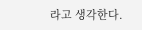라고 생각한다.